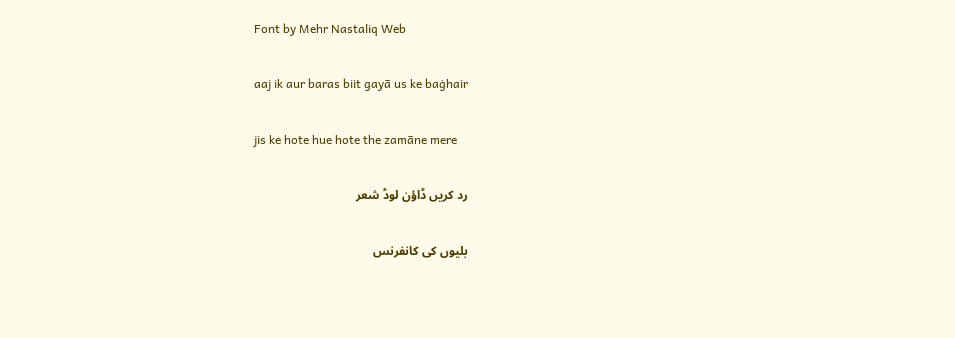Font by Mehr Nastaliq Web

aaj ik aur baras biit gayā us ke baġhair

jis ke hote hue hote the zamāne mere

رد کریں ڈاؤن لوڈ شعر

بلیوں کی کانفرنس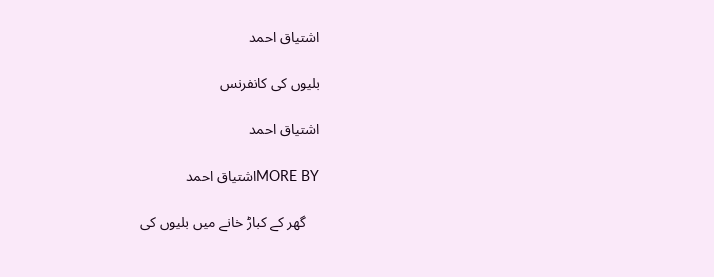اشتیاق احمد

بلیوں کی کانفرنس

اشتیاق احمد

MORE BYاشتیاق احمد

    گھر کے کباڑ خانے میں بلیوں کی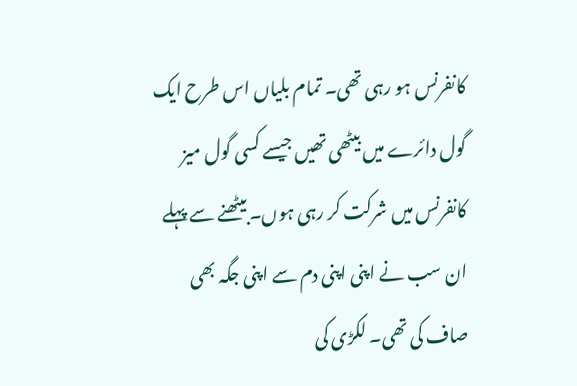کانفرنس ہو رہی تھی۔ تمام بلیاں اس طرح ایک گول دائرے میں بیٹھی تھیں جیسے کسی گول میز کانفرنس میں شرکت کر رہی ہوں۔ بیٹھنے سے پہلے ان سب نے اپنی اپنی دم سے اپنی جگہ بھی صاف کی تھی۔ لکڑی کی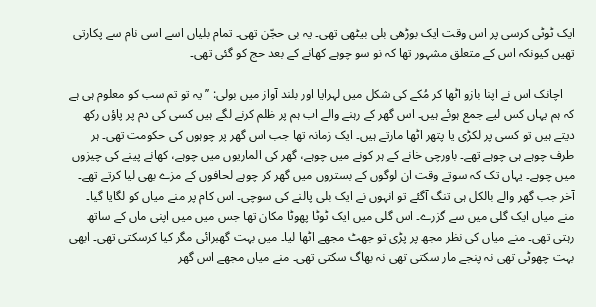ایک ٹوٹی کرسی پر اس وقت ایک بوڑھی بلی بیٹھی تھی۔ یہ بی حجّن تھی۔ تمام بلیاں اسے اسی نام سے پکارتی تھیں کیونکہ اس کے متعلق مشہور تھا کہ نو سو چوہے کھانے کے بعد حج کو گئی تھی۔

    اچانک اس نے اپنا بازو اٹھا کر مُکے کی شکل میں لہرایا اور بلند آواز میں بولی: ’’یہ تو تم سب کو معلوم ہی ہے کہ ہم یہاں کس لیے جمع ہوئے ہیں۔ اس گھر کے رہنے والے اب ہم پر ظلم کرنے لگے ہیں کسی کی دم پر پاؤں رکھ دیتے ہیں تو کسی پر لکڑی یا پتھر اٹھا مارتے ہیں۔ ایک زمانہ تھا جب اس گھر پر چوہوں کی حکومت تھی۔ ہر طرف چوہے ہی چوہے تھے۔ باورچی خانے کے ہر کونے میں چوہے، گھر کی الماریوں میں چوہے، کھانے پینے کی چیزوں میں چوہے۔ یہاں تک کہ سوتے وقت ان لوگوں کے بستروں میں گھر کر چوہے لحافوں کے مزے بھی لیا کرتے تھے۔ آخر جب گھر والے بالکل ہی تنگ آگئے تو انہوں نے ایک بلی پالنے کی سوچی۔ اس کام پر منے میاں کو لگایا گیا۔ منے میاں ایک گلی میں سے گزرے۔ اس گلی میں ایک ٹوٹا پھوٹا مکان تھا جس میں میں اپنی ماں کے ساتھ رہتی تھی۔ منے میاں کی نظر مجھ پر پڑی تو جھٹ مجھے اٹھا لیا۔ میں بہت گھبرائی مگر کیا کرسکتی تھی۔ ابھی بہت چھوٹی تھی نہ پنجے مار سکتی تھی نہ بھاگ سکتی تھی۔ منے میاں مجھے اس گھر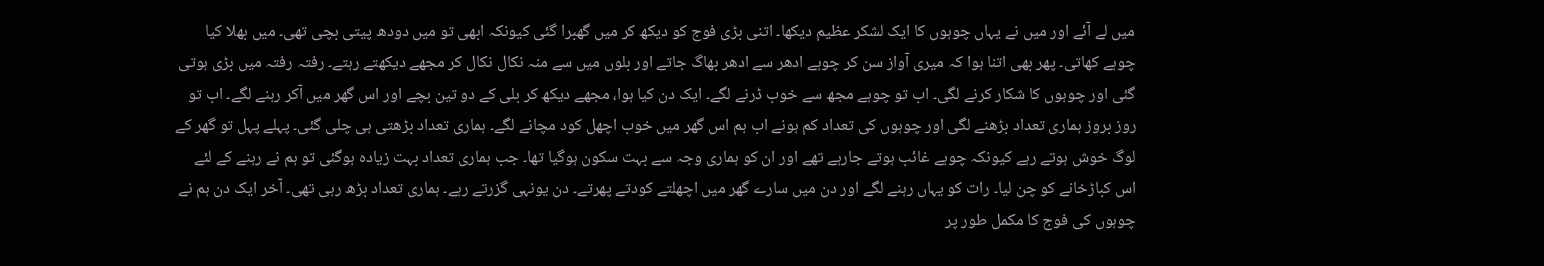میں لے آئے اور میں نے یہاں چوہوں کا ایک لشکر عظیم دیکھا۔ اتنی بڑی فوج کو دیکھ کر میں گھبرا گئی کیونکہ ابھی تو میں دودھ پیتی بچی تھی۔ میں بھلا کیا چوہے کھاتی۔ پھر بھی اتنا ہوا کہ میری آواز سن کر چوہے ادھر سے ادھر بھاگ جاتے اور بلوں میں سے منہ نکال نکال کر مجھے دیکھتے رہتے۔ رفتہ رفتہ میں بڑی ہوتی گئی اور چوہوں کا شکار کرنے لگی۔ اب تو چوہے مجھ سے خوب ڈرنے لگے۔ ایک دن کیا ہوا، مجھے دیکھ کر بلی کے دو تین بچے اور اس گھر میں آکر رہنے لگے۔ اب تو روز بروز ہماری تعداد بڑھنے لگی اور چوہوں کی تعداد کم ہونے اب ہم اس گھر میں خوب اچھل کود مچانے لگے۔ ہماری تعداد بڑھتی ہی چلی گئی۔ پہلے پہل تو گھر کے لوگ خوش ہوتے رہے کیونکہ چوہے غائب ہوتے جارہے تھے اور ان کو ہماری وجہ سے بہت سکون ہوگیا تھا۔ جب ہماری تعداد بہت زیادہ ہوگئی تو ہم نے رہنے کے لئے اس کباڑخانے کو چن لیا۔ رات کو یہاں رہنے لگے اور دن میں سارے گھر میں اچھلتے کودتے پھرتے۔ دن یونہی گزرتے رہے۔ ہماری تعداد بڑھ رہی تھی۔ آخر ایک دن ہم نے چوہوں کی فوج کا مکمل طور پر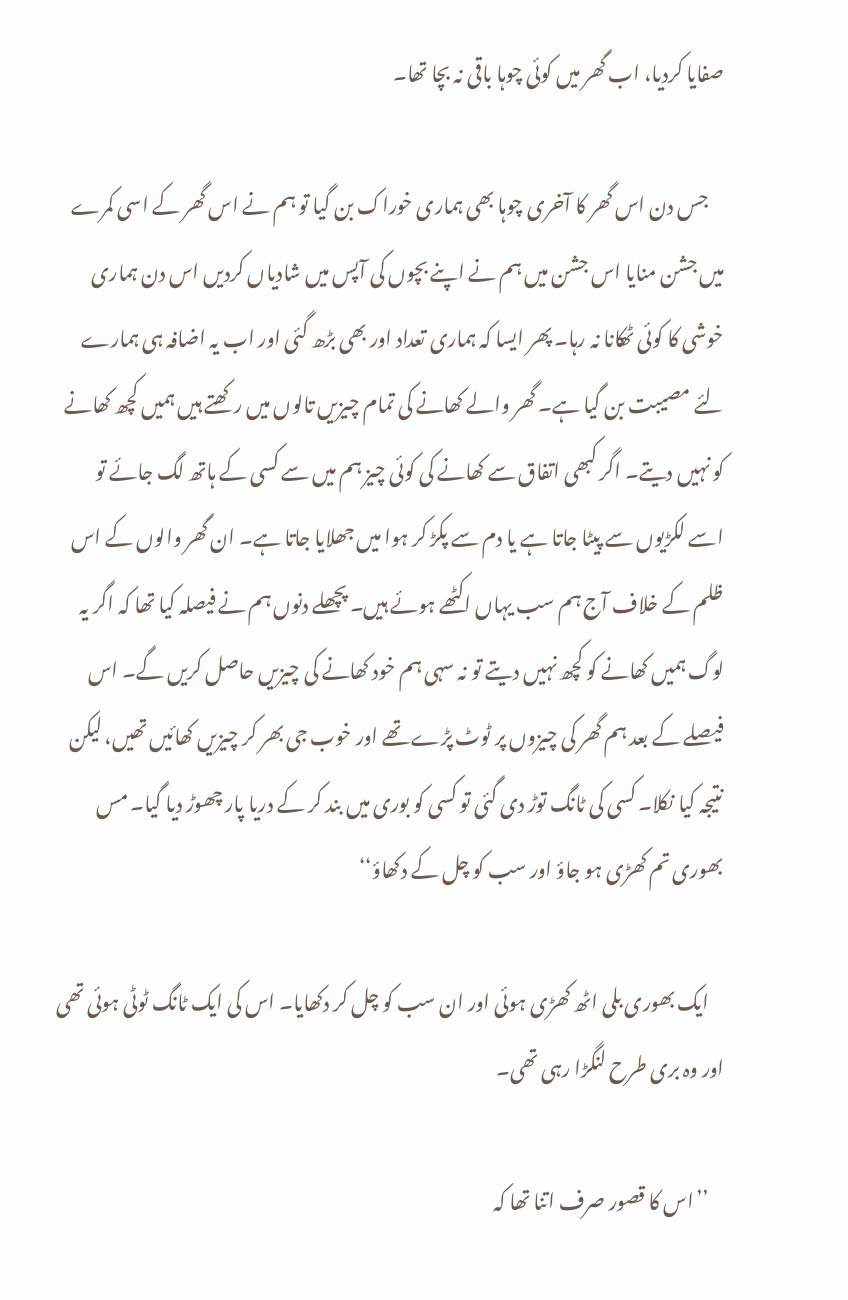صفایا کردیا، اب گھر میں کوئی چوہا باقی نہ بچا تھا۔

    جس دن اس گھر کا آخری چوہا بھی ہماری خوراک بن گیا تو ہم نے اس گھر کے اسی کمرے میں جشن منایا اس جشن میں ہم نے اپنے بچوں کی آپس میں شادیاں کردیں اس دن ہماری خوشی کا کوئی ٹھکانا نہ رہا۔ پھر ایسا کہ ہماری تعداد اور بھی بڑھ گئی اور اب یہ اضافہ ہی ہمارے لئے مصیبت بن گیا ہے۔ گھر والے کھانے کی تمام چیزیں تالوں میں رکھتے ہیں ہمیں کچھ کھانے کو نہیں دیتے۔ اگر کبھی اتفاق سے کھانے کی کوئی چیز ہم میں سے کسی کے ہاتھ لگ جائے تو اسے لکڑیوں سے پیٹا جاتا ہے یا دم سے پکڑ کر ہوا میں جھلایا جاتا ہے۔ ان گھر والوں کے اس ظلم کے خلاف آج ہم سب یہاں اکٹھے ہوئے ہیں۔ پچھلے دنوں ہم نے فیصلہ کیا تھا کہ اگر یہ لوگ ہمیں کھانے کو کچھ نہیں دیتے تو نہ سہی ہم خود کھانے کی چیزیں حاصل کریں گے۔ اس فیصلے کے بعد ہم گھر کی چیزوں پر ٹوٹ پڑے تھے اور خوب جی بھر کر چیزیں کھائیں تھیں، لیکن نتیجہ کیا نکلا۔ کسی کی ٹانگ توڑ دی گئی تو کسی کو بوری میں بند کر کے دریا پار چھوڑ دیا گیا۔ مس بھوری تم کھڑی ہو جاؤ اور سب کو چل کے دکھاؤ‘‘

    ایک بھوری بلی اٹھ کھڑی ہوئی اور ان سب کو چل کر دکھایا۔ اس کی ایک ٹانگ ٹوٹی ہوئی تھی اور وہ بری طرح لنگڑا رہی تھی۔

    ’’اس کا قصور صرف اتنا تھا کہ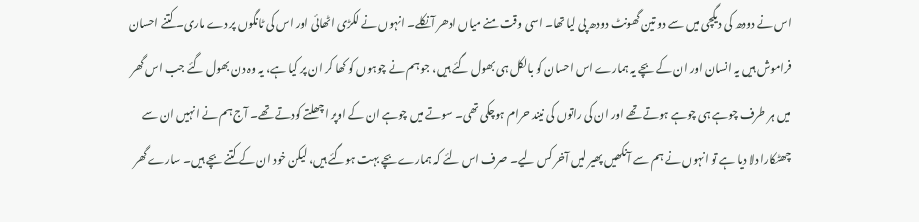اس نے دودھ کی دیگچی میں سے دو تین گھونٹ دودھ پی لیا تھا۔ اسی وقت منے میاں ادھر آنکلے۔ انہوں نے لکڑی اٹھائی اور اس کی ٹانگوں پر دے ماری۔ کتنے احسان فراموش ہیں یہ انسان اور ان کے بچے یہ ہمارے اس احسان کو بالکل ہی بھول گئے ہیں، جو ہم نے چوہوں کو کھا کر ان پر کیا ہے، یہ وہ دن بھول گئے جب اس گھر میں ہر طرف چوہے ہی چوہے ہوتے تھے اور ان کی راتوں کی نیند حرام ہوچکی تھی۔ سوتے میں چوہے ان کے اوپر اچھلتے کودتے تھے۔ آج ہم نے انہیں ان سے چھٹکارا دلا دیا ہے تو انہوں نے ہم سے آنکھیں پھیر لیں آخر کس لیے۔ صرف اس لئے کہ ہمارے بچے بہت ہوگئے ہیں، لیکن خود ان کے کتنے بچے ہیں۔ سارے گھر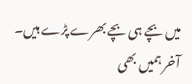میں بچے ہی بچے بھرے پڑے ہیں۔ آخر ہمیں بھی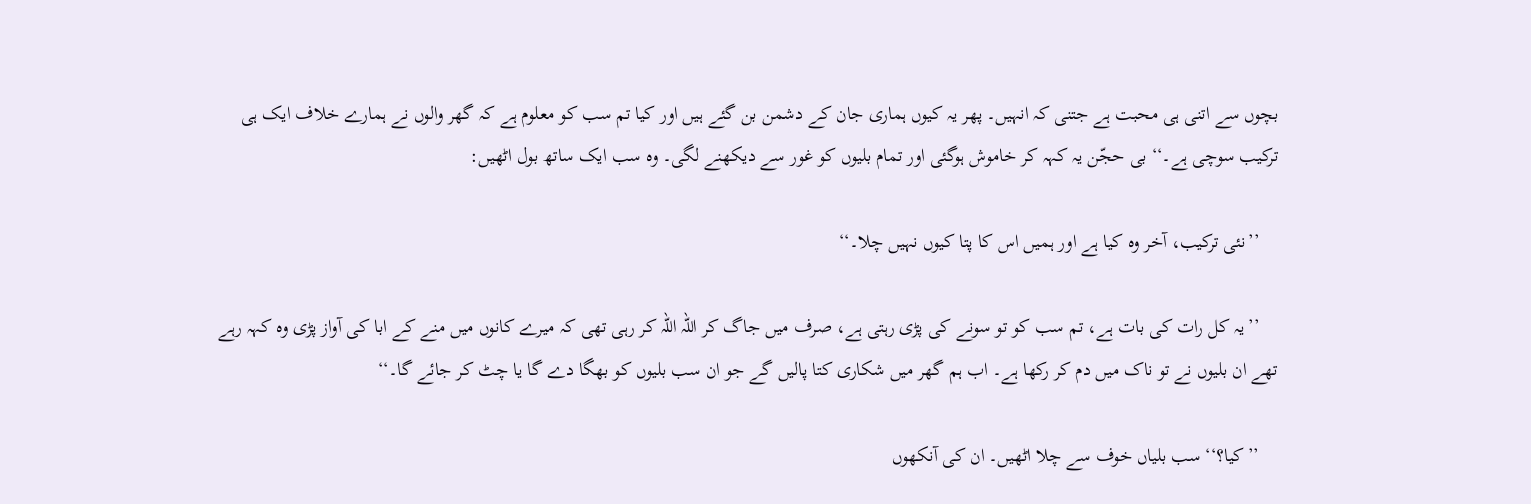بچوں سے اتنی ہی محبت ہے جتنی کہ انہیں۔ پھر یہ کیوں ہماری جان کے دشمن بن گئے ہیں اور کیا تم سب کو معلوم ہے کہ گھر والوں نے ہمارے خلاف ایک ہی ترکیب سوچی ہے۔‘‘ بی حجّن یہ کہہ کر خاموش ہوگئی اور تمام بلیوں کو غور سے دیکھنے لگی۔ وہ سب ایک ساتھ بول اٹھیں:

    ’’نئی ترکیب، آخر وہ کیا ہے اور ہمیں اس کا پتا کیوں نہیں چلا۔‘‘

    ’’یہ کل رات کی بات ہے، تم سب کو تو سونے کی پڑی رہتی ہے، صرف میں جاگ کر اللہ اللہ کر رہی تھی کہ میرے کانوں میں منے کے ابا کی آواز پڑی وہ کہہ رہے تھے ان بلیوں نے تو ناک میں دم کر رکھا ہے۔ اب ہم گھر میں شکاری کتا پالیں گے جو ان سب بلیوں کو بھگا دے گا یا چٹ کر جائے گا۔‘‘

    ’’کیا؟‘‘ سب بلیاں خوف سے چلا اٹھیں۔ ان کی آنکھوں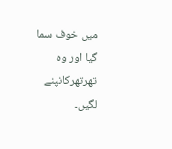میں خوف سما گیا اور وہ تھرتھرکانپنے لگیں۔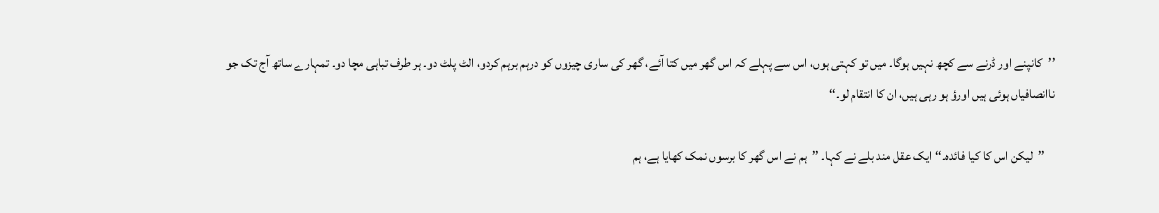’’کانپنے اور ڈرنے سے کچھ نہیں ہوگا۔ میں تو کہتی ہوں، اس سے پہلے کہ اس گھر میں کتا آئے، گھر کی ساری چیزوں کو درہم برہم کردو، الٹ پلٹ دو۔ ہر طرف تباہی مچا دو۔ تمہارے ساتھ آج تک جو ناانصافیاں ہوئی ہیں اورؤ ہو رہی ہیں، ان کا انتقام لو۔‘‘

    ’’لیکن اس کا کیا فائدہ۔‘‘ ایک عقل مند بلے نے کہا۔ ’’ہم نے اس گھر کا برسوں نمک کھایا ہے، ہم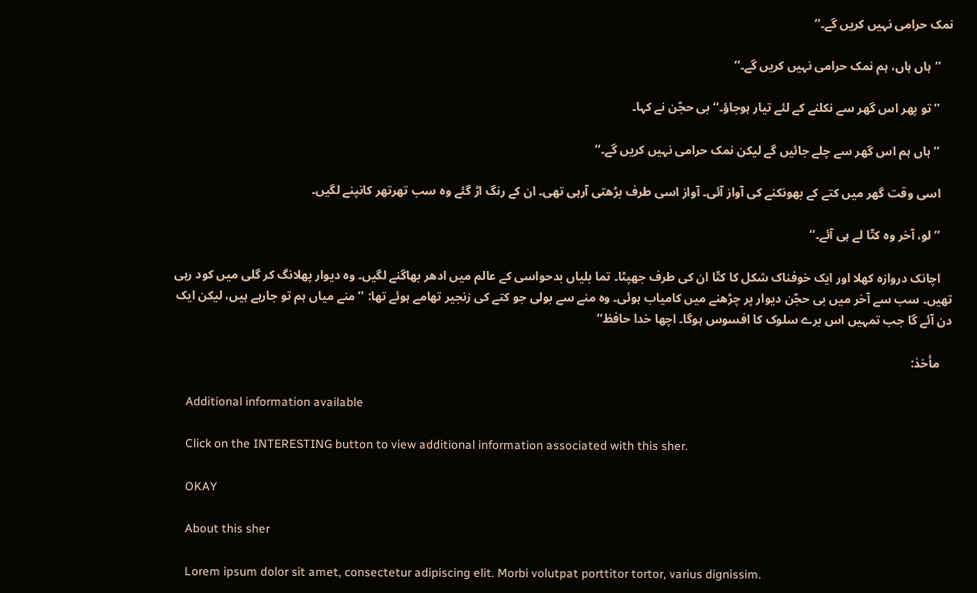نمک حرامی نہیں کریں گے۔‘‘

    ’’ہاں ہاں، ہم نمک حرامی نہیں کریں گے۔‘‘

    ’’تو پھر اس گھر سے نکلنے کے لئے تیار ہوجاؤ۔‘‘ بی حجّن نے کہا۔

    ’’ہاں ہم اس گھر سے چلے جائیں گے لیکن نمک حرامی نہیں کریں گے۔‘‘

    اسی وقت گھر میں کتے کے بھونکنے کی آواز آئی۔ آواز اسی طرف بڑھتی آرہی تھی۔ ان کے رنگ اڑ گئے وہ سب تھرتھر کانپنے لگیں۔

    ’’لو، آخر وہ کتّا لے ہی آئے۔‘‘

    اچانک دروازہ کھلا اور ایک خوفناک شکل کا کتّا ان کی طرف جھپٹا۔ تما بلیاں بدحواسی کے عالم میں ادھر بھاگنے لگیں۔ وہ دیوار پھلانگ کر گلی میں کود رہی تھیں۔ سب سے آخر میں بی حجّن دیوار پر چڑھنے میں کامیاب ہوئی۔ وہ منے سے بولی جو کتے کی زنجیر تھامے ہوئے تھا: ’’منے میاں ہم تو جارہے ہیں، لیکن ایک دن آئے گا جب تمہیں اس برے سلوک کا افسوس ہوگا۔ اچھا خدا حافظ‘‘

    مأخذ:

    Additional information available

    Click on the INTERESTING button to view additional information associated with this sher.

    OKAY

    About this sher

    Lorem ipsum dolor sit amet, consectetur adipiscing elit. Morbi volutpat porttitor tortor, varius dignissim.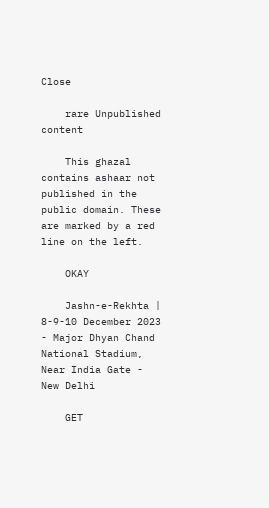Close

    rare Unpublished content

    This ghazal contains ashaar not published in the public domain. These are marked by a red line on the left.

    OKAY

    Jashn-e-Rekhta | 8-9-10 December 2023 - Major Dhyan Chand National Stadium, Near India Gate - New Delhi

    GET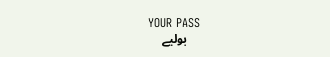YOUR PASS
    بولیے